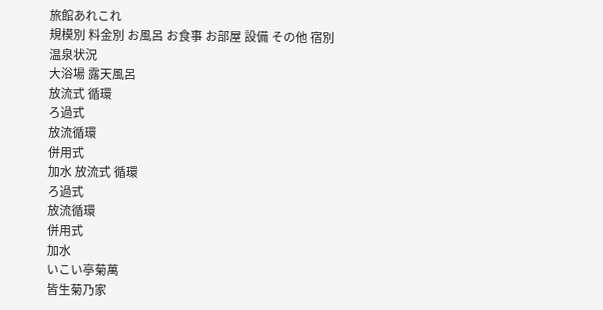旅館あれこれ
規模別 料金別 お風呂 お食事 お部屋 設備 その他 宿別温泉状況
大浴場 露天風呂
放流式 循環
ろ過式
放流循環
併用式
加水 放流式 循環
ろ過式
放流循環
併用式
加水
いこい亭菊萬
皆生菊乃家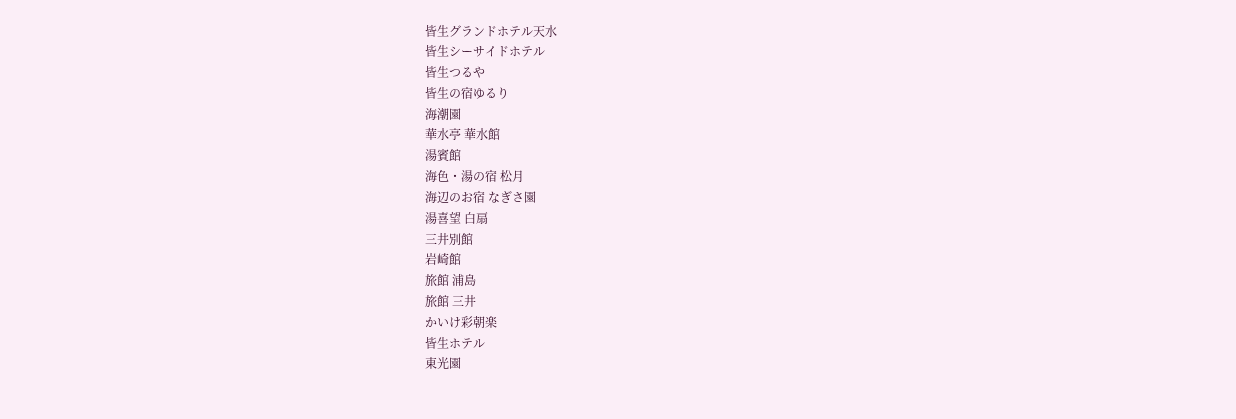皆生グランドホテル天水
皆生シーサイドホテル
皆生つるや
皆生の宿ゆるり
海潮園
華水亭 華水館
湯賓館
海色・湯の宿 松月
海辺のお宿 なぎさ園
湯喜望 白扇
三井別館
岩崎館
旅館 浦島
旅館 三井
かいけ彩朝楽
皆生ホテル
東光園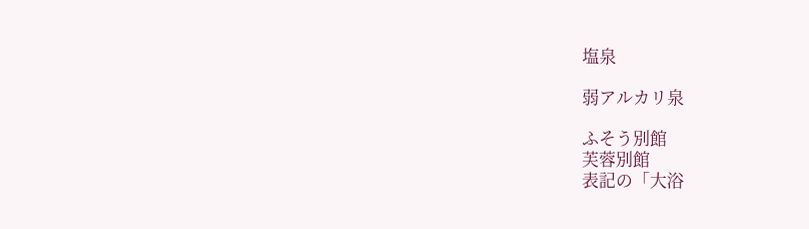塩泉

弱アルカリ泉

ふそう別館
芙蓉別館
表記の「大浴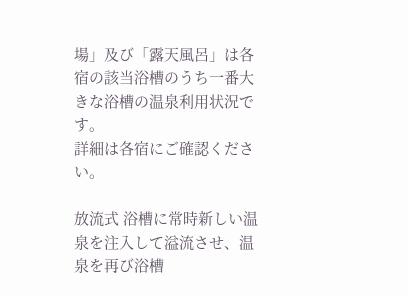場」及び「露天風呂」は各宿の該当浴槽のうち一番大きな浴槽の温泉利用状況です。
詳細は各宿にご確認ください。

放流式 浴槽に常時新しい温泉を注入して溢流させ、温泉を再び浴槽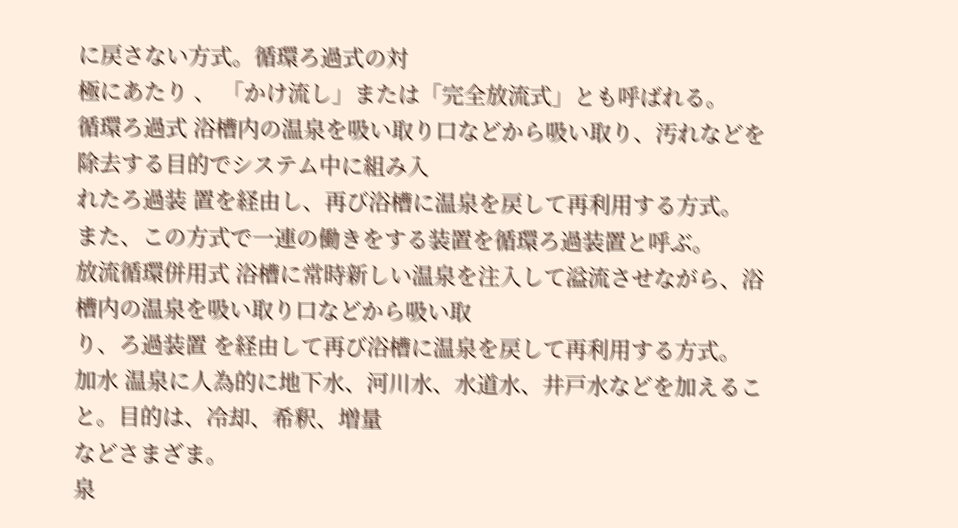に戻さない方式。循環ろ過式の対
極にあたり 、 「かけ流し」または「完全放流式」とも呼ばれる。
循環ろ過式 浴槽内の温泉を吸い取り口などから吸い取り、汚れなどを除去する目的でシステム中に組み入
れたろ過装 置を経由し、再び浴槽に温泉を戻して再利用する方式。
また、この方式で一連の働きをする装置を循環ろ過装置と呼ぶ。
放流循環併用式 浴槽に常時新しい温泉を注入して溢流させながら、浴槽内の温泉を吸い取り口などから吸い取
り、ろ過装置 を経由して再び浴槽に温泉を戻して再利用する方式。
加水 温泉に人為的に地下水、河川水、水道水、井戸水などを加えること。目的は、冷却、希釈、増量
などさまざま。
泉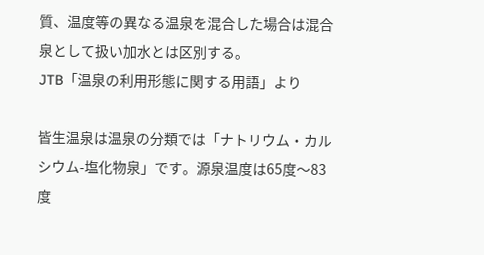質、温度等の異なる温泉を混合した場合は混合泉として扱い加水とは区別する。
JTB「温泉の利用形態に関する用語」より

皆生温泉は温泉の分類では「ナトリウム・カルシウム-塩化物泉」です。源泉温度は65度〜83度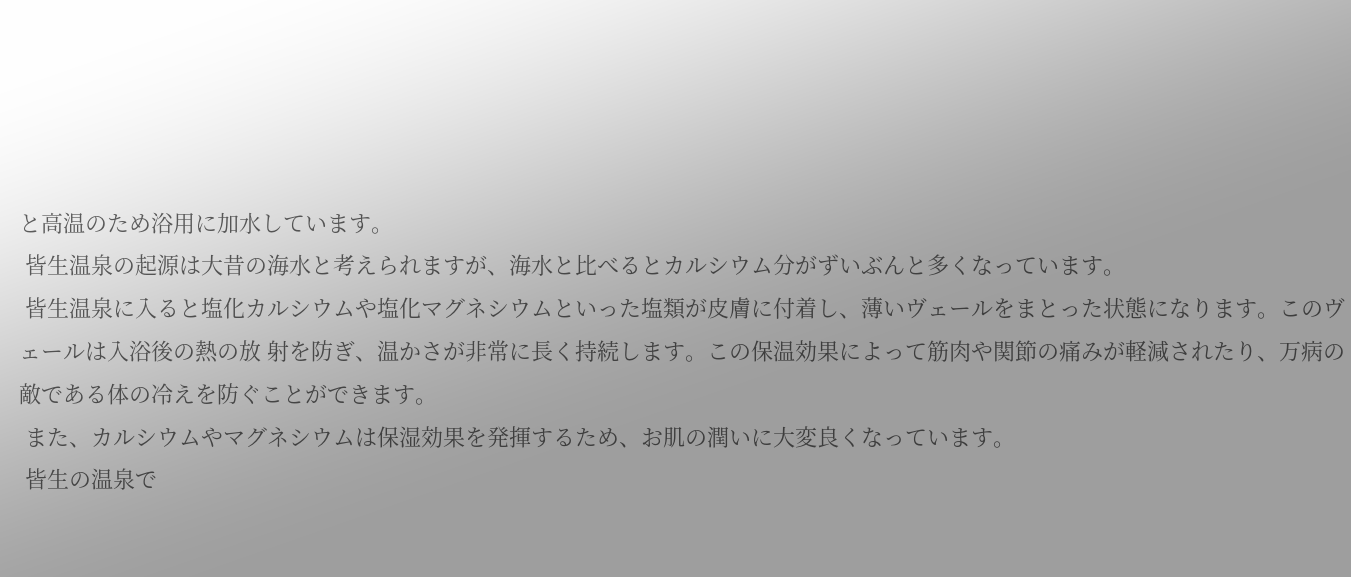と高温のため浴用に加水しています。
 皆生温泉の起源は大昔の海水と考えられますが、海水と比べるとカルシウム分がずいぶんと多くなっています。
 皆生温泉に入ると塩化カルシウムや塩化マグネシウムといった塩類が皮膚に付着し、薄いヴェールをまとった状態になります。このヴェールは入浴後の熱の放 射を防ぎ、温かさが非常に長く持続します。この保温効果によって筋肉や関節の痛みが軽減されたり、万病の敵である体の冷えを防ぐことができます。
 また、カルシウムやマグネシウムは保湿効果を発揮するため、お肌の潤いに大変良くなっています。
 皆生の温泉で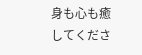身も心も癒してくださ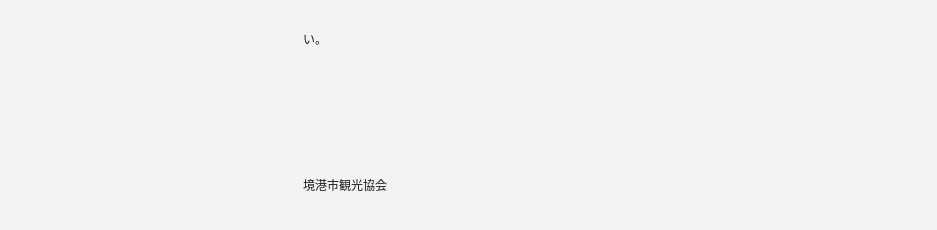い。





境港市観光協会